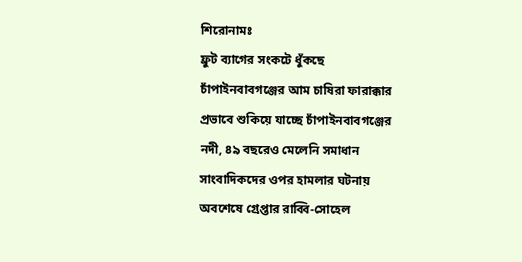শিরোনামঃ
ফ্রুট ব্যাগের সংকটে ধুঁকছে চাঁপাইনবাবগঞ্জের আম চাষিরা ফারাক্কার প্রভাবে শুকিয়ে যাচ্ছে চাঁপাইনবাবগঞ্জের নদী, ৪৯ বছরেও মেলেনি সমাধান সাংবাদিকদের ওপর হামলার ঘটনায় অবশেষে গ্রেপ্তার রাব্বি-সোহেল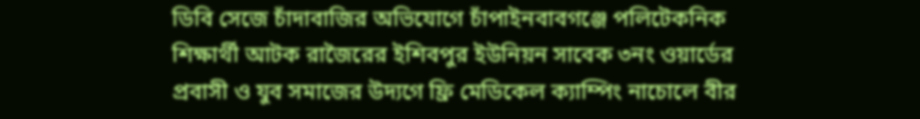ডিবি সেজে চাঁদাবাজির অভিযোগে চাঁপাইনবাবগঞ্জে পলিটেকনিক শিক্ষার্থী আটক রাজৈরের ইশিবপুর ইউনিয়ন সাবেক ৩নং ওয়ার্ডের প্রবাসী ও যুব সমাজের উদ্যগে ফ্রি মেডিকেল ক্যাম্পিং নাচোলে বীর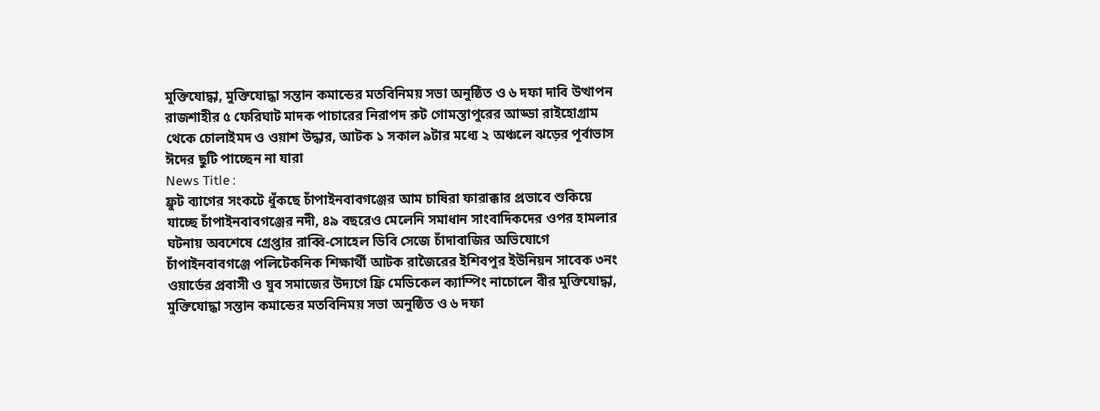মুক্তিযোদ্ধা, মুক্তিযোদ্ধা সন্তান কমান্ডের মতবিনিময় সভা অনুষ্ঠিত ও ৬ দফা দাবি উত্থাপন রাজশাহীর ৫ ফেরিঘাট মাদক পাচারের নিরাপদ রুট গোমস্তাপুরের আড্ডা রাইহোগ্রাম থেকে চোলাইমদ ও ওয়াশ উদ্ধার, আটক ১ সকাল ৯টার মধ্যে ২ অঞ্চলে ঝড়ের পূর্বাভাস ঈদের ছুটি পাচ্ছেন না যারা
News Title :
ফ্রুট ব্যাগের সংকটে ধুঁকছে চাঁপাইনবাবগঞ্জের আম চাষিরা ফারাক্কার প্রভাবে শুকিয়ে যাচ্ছে চাঁপাইনবাবগঞ্জের নদী, ৪৯ বছরেও মেলেনি সমাধান সাংবাদিকদের ওপর হামলার ঘটনায় অবশেষে গ্রেপ্তার রাব্বি-সোহেল ডিবি সেজে চাঁদাবাজির অভিযোগে চাঁপাইনবাবগঞ্জে পলিটেকনিক শিক্ষার্থী আটক রাজৈরের ইশিবপুর ইউনিয়ন সাবেক ৩নং ওয়ার্ডের প্রবাসী ও যুব সমাজের উদ্যগে ফ্রি মেডিকেল ক্যাম্পিং নাচোলে বীর মুক্তিযোদ্ধা, মুক্তিযোদ্ধা সন্তান কমান্ডের মতবিনিময় সভা অনুষ্ঠিত ও ৬ দফা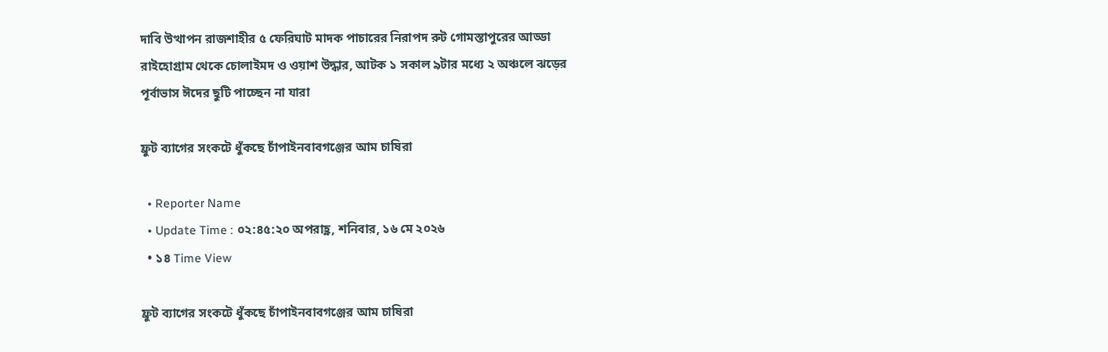দাবি উত্থাপন রাজশাহীর ৫ ফেরিঘাট মাদক পাচারের নিরাপদ রুট গোমস্তাপুরের আড্ডা রাইহোগ্রাম থেকে চোলাইমদ ও ওয়াশ উদ্ধার, আটক ১ সকাল ৯টার মধ্যে ২ অঞ্চলে ঝড়ের পূর্বাভাস ঈদের ছুটি পাচ্ছেন না যারা

ফ্রুট ব্যাগের সংকটে ধুঁকছে চাঁপাইনবাবগঞ্জের আম চাষিরা

  • Reporter Name
  • Update Time : ০২:৪৫:২০ অপরাহ্ণ, শনিবার, ১৬ মে ২০২৬
  • ১৪ Time View

ফ্রুট ব্যাগের সংকটে ধুঁকছে চাঁপাইনবাবগঞ্জের আম চাষিরা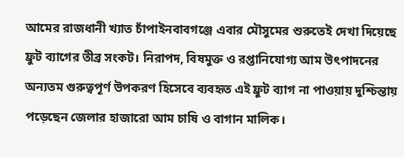আমের রাজধানী খ্যাত চাঁপাইনবাবগঞ্জে এবার মৌসুমের শুরুতেই দেখা দিয়েছে ফ্রুট ব্যাগের তীব্র সংকট। নিরাপদ, বিষমুক্ত ও রপ্তানিযোগ্য আম উৎপাদনের অন্যতম গুরুত্বপূর্ণ উপকরণ হিসেবে ব্যবহৃত এই ফ্রুট ব্যাগ না পাওয়ায় দুশ্চিন্তায় পড়েছেন জেলার হাজারো আম চাষি ও বাগান মালিক।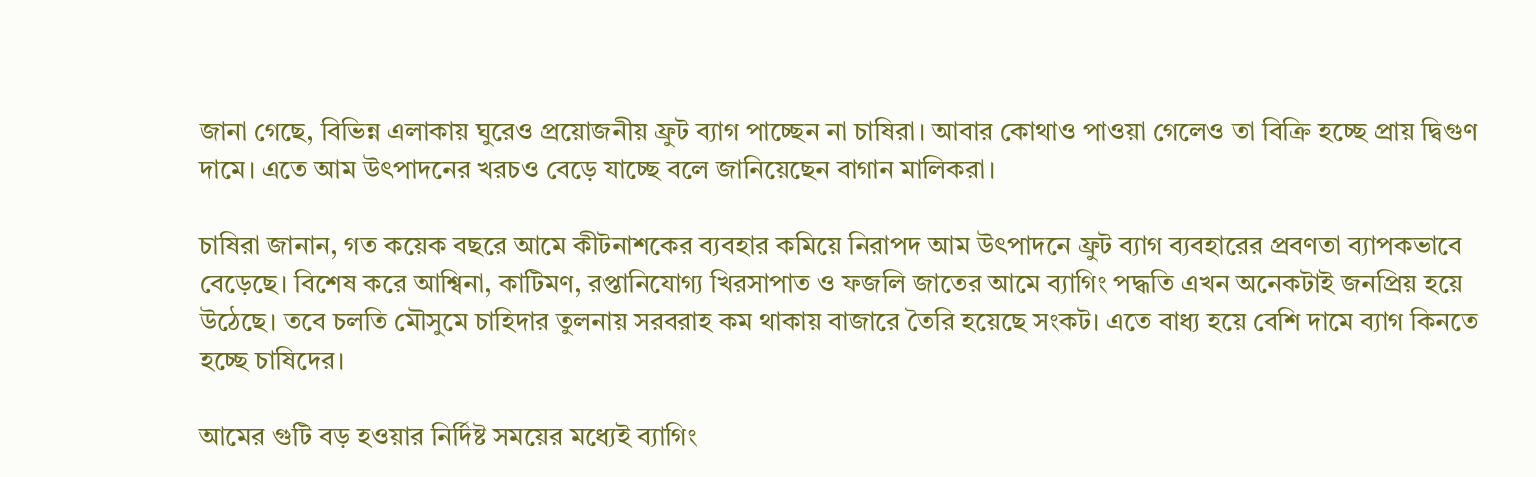জানা গেছে, বিভিন্ন এলাকায় ঘুরেও প্রয়োজনীয় ফ্রুট ব্যাগ পাচ্ছেন না চাষিরা। আবার কোথাও পাওয়া গেলেও তা বিক্রি হচ্ছে প্রায় দ্বিগুণ দামে। এতে আম উৎপাদনের খরচও বেড়ে যাচ্ছে বলে জানিয়েছেন বাগান মালিকরা।

চাষিরা জানান, গত কয়েক বছরে আমে কীটনাশকের ব্যবহার কমিয়ে নিরাপদ আম উৎপাদনে ফ্রুট ব্যাগ ব্যবহারের প্রবণতা ব্যাপকভাবে বেড়েছে। বিশেষ করে আশ্বিনা, কাটিমণ, রপ্তানিযোগ্য খিরসাপাত ও ফজলি জাতের আমে ব্যাগিং পদ্ধতি এখন অনেকটাই জনপ্রিয় হয়ে উঠেছে। তবে চলতি মৌসুমে চাহিদার তুলনায় সরবরাহ কম থাকায় বাজারে তৈরি হয়েছে সংকট। এতে বাধ্য হয়ে বেশি দামে ব্যাগ কিনতে হচ্ছে চাষিদের।

আমের গুটি বড় হওয়ার নির্দিষ্ট সময়ের মধ্যেই ব্যাগিং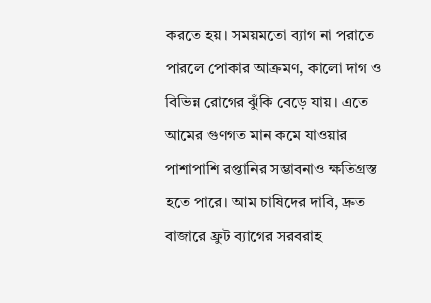করতে হয়। সময়মতো ব্যাগ না পরাতে পারলে পোকার আক্রমণ, কালো দাগ ও বিভিন্ন রোগের ঝুঁকি বেড়ে যায়। এতে আমের গুণগত মান কমে যাওয়ার পাশাপাশি রপ্তানির সম্ভাবনাও ক্ষতিগ্রস্ত হতে পারে। আম চাষিদের দাবি, দ্রুত বাজারে ফ্রুট ব্যাগের সরবরাহ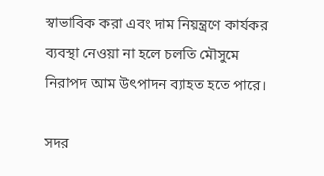স্বাভাবিক করা এবং দাম নিয়ন্ত্রণে কার্যকর ব্যবস্থা নেওয়া না হলে চলতি মৌসুমে নিরাপদ আম উৎপাদন ব্যাহত হতে পারে।

সদর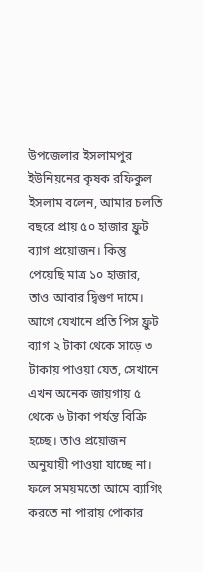উপজেলার ইসলামপুর ইউনিয়নের কৃষক রফিকুল ইসলাম বলেন, আমার চলতি বছরে প্রায় ৫০ হাজার ফ্রুট ব্যাগ প্রয়োজন। কিন্তু পেয়েছি মাত্র ১০ হাজার, তাও আবার দ্বিগুণ দামে। আগে যেখানে প্রতি পিস ফ্রুট ব্যাগ ২ টাকা থেকে সাড়ে ৩ টাকায় পাওয়া যেত, সেখানে এখন অনেক জায়গায় ৫ থেকে ৬ টাকা পর্যন্ত বিক্রি হচ্ছে। তাও প্রয়োজন অনুযায়ী পাওয়া যাচ্ছে না। ফলে সময়মতো আমে ব্যাগিং করতে না পারায় পোকার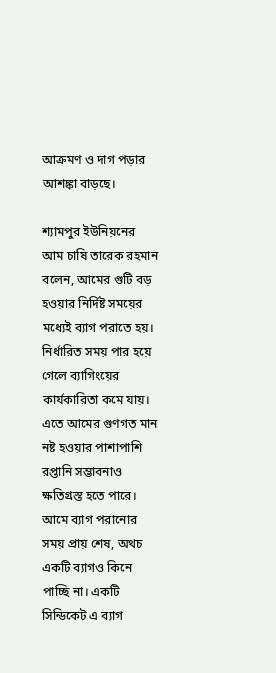আক্রমণ ও দাগ পড়ার আশঙ্কা বাড়ছে।

শ্যামপুর ইউনিয়নের আম চাষি তারেক রহমান বলেন, আমের গুটি বড় হওয়ার নির্দিষ্ট সময়ের মধ্যেই ব্যাগ পরাতে হয়। নির্ধারিত সময় পার হয়ে গেলে ব্যাগিংয়ের কার্যকারিতা কমে যায়। এতে আমের গুণগত মান নষ্ট হওয়ার পাশাপাশি রপ্তানি সম্ভাবনাও ক্ষতিগ্রস্ত হতে পারে। আমে ব্যাগ পরানোর সময় প্রায় শেষ, অথচ একটি ব্যাগও কিনে পাচ্ছি না। একটি সিন্ডিকেট এ ব্যাগ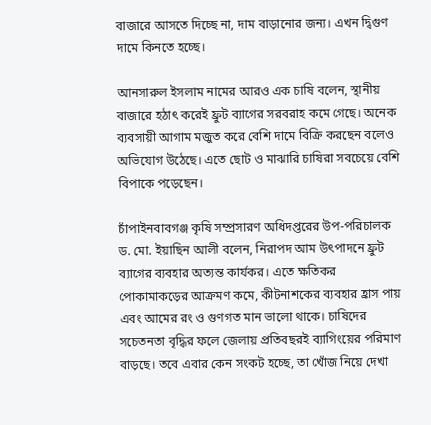বাজারে আসতে দিচ্ছে না, দাম বাড়ানোর জন্য। এখন দ্বিগুণ দামে কিনতে হচ্ছে।

আনসারুল ইসলাম নামের আরও এক চাষি বলেন, স্থানীয় বাজারে হঠাৎ করেই ফ্রুট ব্যাগের সরবরাহ কমে গেছে। অনেক ব্যবসায়ী আগাম মজুত করে বেশি দামে বিক্রি করছেন বলেও অভিযোগ উঠেছে। এতে ছোট ও মাঝারি চাষিরা সবচেয়ে বেশি বিপাকে পড়েছেন।

চাঁপাইনবাবগঞ্জ কৃষি সম্প্রসারণ অধিদপ্তরের উপ-পরিচালক ড. মো. ইয়াছিন আলী বলেন, নিরাপদ আম উৎপাদনে ফ্রুট ব্যাগের ব্যবহার অত্যন্ত কার্যকর। এতে ক্ষতিকর পোকামাকড়ের আক্রমণ কমে, কীটনাশকের ব্যবহার হ্রাস পায় এবং আমের রং ও গুণগত মান ভালো থাকে। চাষিদের সচেতনতা বৃদ্ধির ফলে জেলায় প্রতিবছরই ব্যাগিংয়ের পরিমাণ বাড়ছে। তবে এবার কেন সংকট হচ্ছে, তা খোঁজ নিয়ে দেখা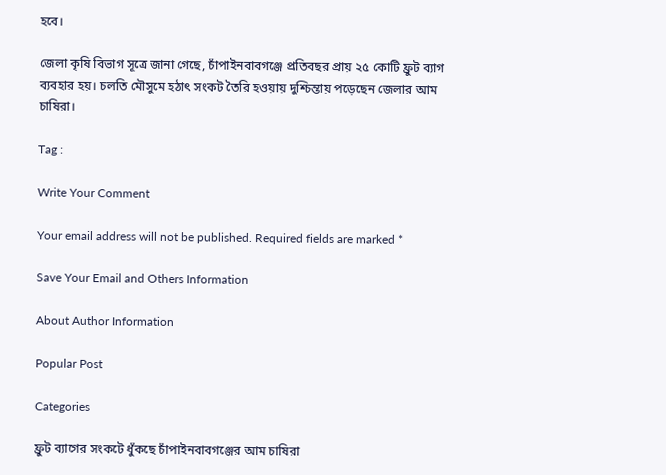হবে।

জেলা কৃষি বিভাগ সূত্রে জানা গেছে, চাঁপাইনবাবগঞ্জে প্রতিবছর প্রায় ২৫ কোটি ফ্রুট ব্যাগ ব্যবহার হয়। চলতি মৌসুমে হঠাৎ সংকট তৈরি হওয়ায় দুশ্চিন্তায় পড়েছেন জেলার আম চাষিরা।

Tag :

Write Your Comment

Your email address will not be published. Required fields are marked *

Save Your Email and Others Information

About Author Information

Popular Post

Categories

ফ্রুট ব্যাগের সংকটে ধুঁকছে চাঁপাইনবাবগঞ্জের আম চাষিরা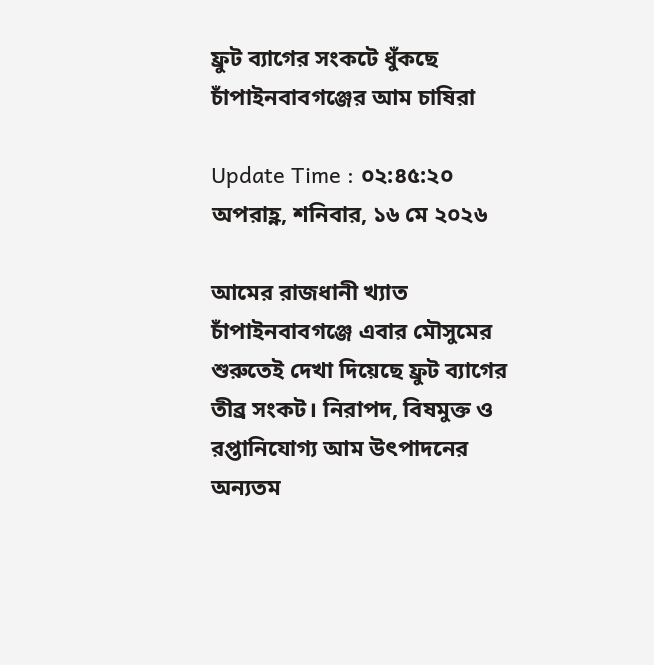ফ্রুট ব্যাগের সংকটে ধুঁকছে চাঁপাইনবাবগঞ্জের আম চাষিরা

Update Time : ০২:৪৫:২০ অপরাহ্ণ, শনিবার, ১৬ মে ২০২৬

আমের রাজধানী খ্যাত চাঁপাইনবাবগঞ্জে এবার মৌসুমের শুরুতেই দেখা দিয়েছে ফ্রুট ব্যাগের তীব্র সংকট। নিরাপদ, বিষমুক্ত ও রপ্তানিযোগ্য আম উৎপাদনের অন্যতম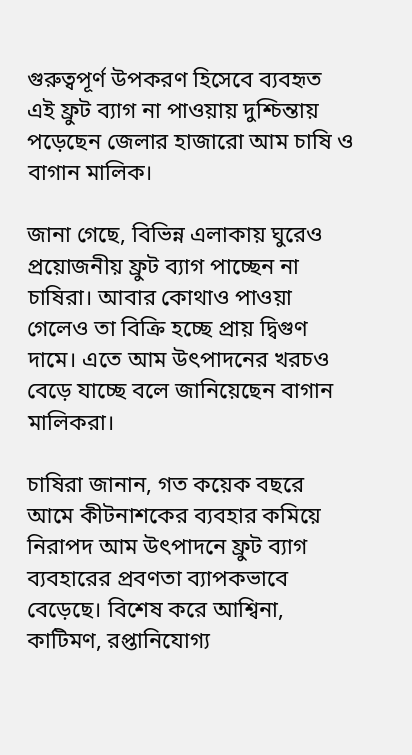গুরুত্বপূর্ণ উপকরণ হিসেবে ব্যবহৃত এই ফ্রুট ব্যাগ না পাওয়ায় দুশ্চিন্তায় পড়েছেন জেলার হাজারো আম চাষি ও বাগান মালিক।

জানা গেছে, বিভিন্ন এলাকায় ঘুরেও প্রয়োজনীয় ফ্রুট ব্যাগ পাচ্ছেন না চাষিরা। আবার কোথাও পাওয়া গেলেও তা বিক্রি হচ্ছে প্রায় দ্বিগুণ দামে। এতে আম উৎপাদনের খরচও বেড়ে যাচ্ছে বলে জানিয়েছেন বাগান মালিকরা।

চাষিরা জানান, গত কয়েক বছরে আমে কীটনাশকের ব্যবহার কমিয়ে নিরাপদ আম উৎপাদনে ফ্রুট ব্যাগ ব্যবহারের প্রবণতা ব্যাপকভাবে বেড়েছে। বিশেষ করে আশ্বিনা, কাটিমণ, রপ্তানিযোগ্য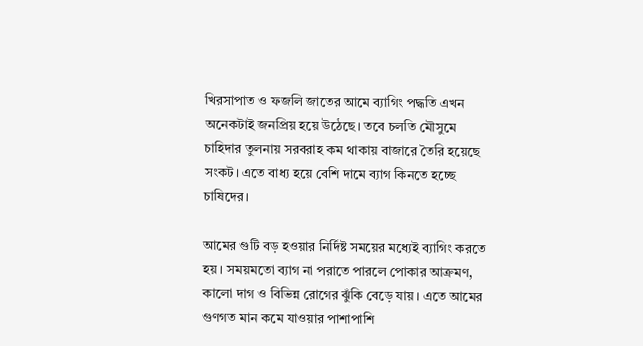খিরসাপাত ও ফজলি জাতের আমে ব্যাগিং পদ্ধতি এখন অনেকটাই জনপ্রিয় হয়ে উঠেছে। তবে চলতি মৌসুমে চাহিদার তুলনায় সরবরাহ কম থাকায় বাজারে তৈরি হয়েছে সংকট। এতে বাধ্য হয়ে বেশি দামে ব্যাগ কিনতে হচ্ছে চাষিদের।

আমের গুটি বড় হওয়ার নির্দিষ্ট সময়ের মধ্যেই ব্যাগিং করতে হয়। সময়মতো ব্যাগ না পরাতে পারলে পোকার আক্রমণ, কালো দাগ ও বিভিন্ন রোগের ঝুঁকি বেড়ে যায়। এতে আমের গুণগত মান কমে যাওয়ার পাশাপাশি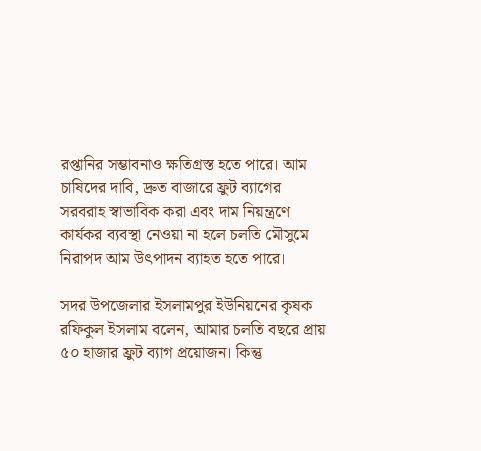রপ্তানির সম্ভাবনাও ক্ষতিগ্রস্ত হতে পারে। আম চাষিদের দাবি, দ্রুত বাজারে ফ্রুট ব্যাগের সরবরাহ স্বাভাবিক করা এবং দাম নিয়ন্ত্রণে কার্যকর ব্যবস্থা নেওয়া না হলে চলতি মৌসুমে নিরাপদ আম উৎপাদন ব্যাহত হতে পারে।

সদর উপজেলার ইসলামপুর ইউনিয়নের কৃষক রফিকুল ইসলাম বলেন, আমার চলতি বছরে প্রায় ৫০ হাজার ফ্রুট ব্যাগ প্রয়োজন। কিন্তু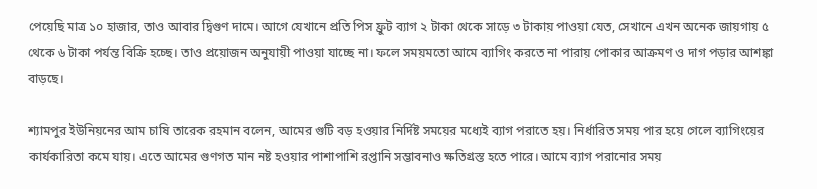পেয়েছি মাত্র ১০ হাজার, তাও আবার দ্বিগুণ দামে। আগে যেখানে প্রতি পিস ফ্রুট ব্যাগ ২ টাকা থেকে সাড়ে ৩ টাকায় পাওয়া যেত, সেখানে এখন অনেক জায়গায় ৫ থেকে ৬ টাকা পর্যন্ত বিক্রি হচ্ছে। তাও প্রয়োজন অনুযায়ী পাওয়া যাচ্ছে না। ফলে সময়মতো আমে ব্যাগিং করতে না পারায় পোকার আক্রমণ ও দাগ পড়ার আশঙ্কা বাড়ছে।

শ্যামপুর ইউনিয়নের আম চাষি তারেক রহমান বলেন, আমের গুটি বড় হওয়ার নির্দিষ্ট সময়ের মধ্যেই ব্যাগ পরাতে হয়। নির্ধারিত সময় পার হয়ে গেলে ব্যাগিংয়ের কার্যকারিতা কমে যায়। এতে আমের গুণগত মান নষ্ট হওয়ার পাশাপাশি রপ্তানি সম্ভাবনাও ক্ষতিগ্রস্ত হতে পারে। আমে ব্যাগ পরানোর সময়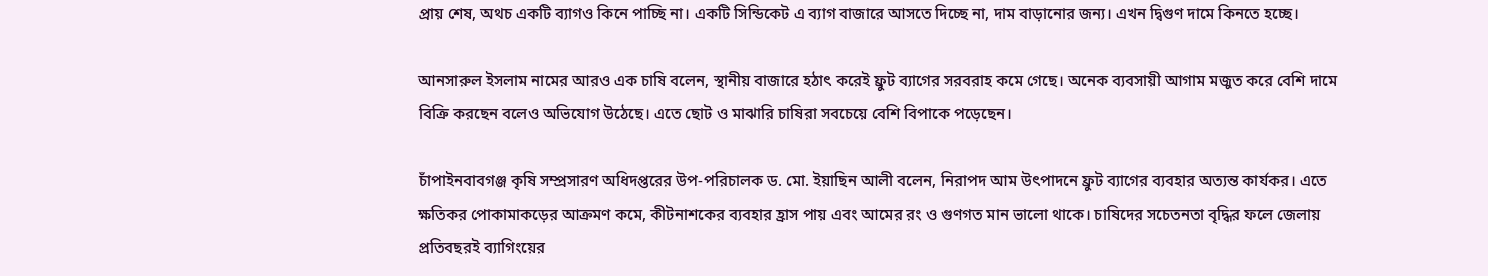প্রায় শেষ, অথচ একটি ব্যাগও কিনে পাচ্ছি না। একটি সিন্ডিকেট এ ব্যাগ বাজারে আসতে দিচ্ছে না, দাম বাড়ানোর জন্য। এখন দ্বিগুণ দামে কিনতে হচ্ছে।

আনসারুল ইসলাম নামের আরও এক চাষি বলেন, স্থানীয় বাজারে হঠাৎ করেই ফ্রুট ব্যাগের সরবরাহ কমে গেছে। অনেক ব্যবসায়ী আগাম মজুত করে বেশি দামে বিক্রি করছেন বলেও অভিযোগ উঠেছে। এতে ছোট ও মাঝারি চাষিরা সবচেয়ে বেশি বিপাকে পড়েছেন।

চাঁপাইনবাবগঞ্জ কৃষি সম্প্রসারণ অধিদপ্তরের উপ-পরিচালক ড. মো. ইয়াছিন আলী বলেন, নিরাপদ আম উৎপাদনে ফ্রুট ব্যাগের ব্যবহার অত্যন্ত কার্যকর। এতে ক্ষতিকর পোকামাকড়ের আক্রমণ কমে, কীটনাশকের ব্যবহার হ্রাস পায় এবং আমের রং ও গুণগত মান ভালো থাকে। চাষিদের সচেতনতা বৃদ্ধির ফলে জেলায় প্রতিবছরই ব্যাগিংয়ের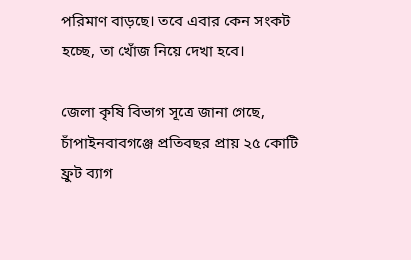পরিমাণ বাড়ছে। তবে এবার কেন সংকট হচ্ছে, তা খোঁজ নিয়ে দেখা হবে।

জেলা কৃষি বিভাগ সূত্রে জানা গেছে, চাঁপাইনবাবগঞ্জে প্রতিবছর প্রায় ২৫ কোটি ফ্রুট ব্যাগ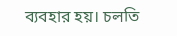ব্যবহার হয়। চলতি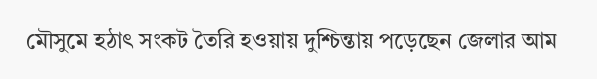মৌসুমে হঠাৎ সংকট তৈরি হওয়ায় দুশ্চিন্তায় পড়েছেন জেলার আম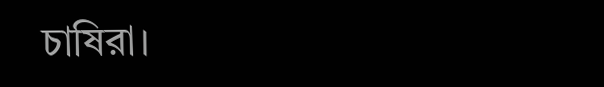চাষিরা।